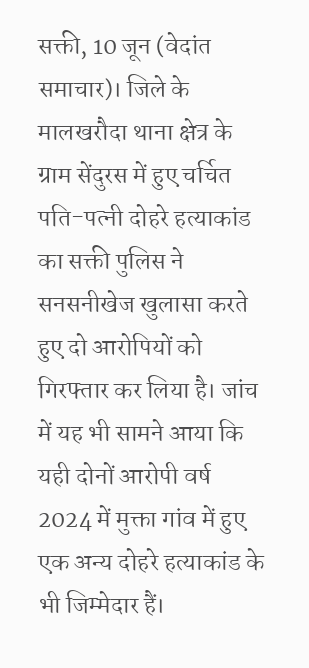सक्ती, 10 जून (वेदांत समाचार)। जिले के मालखरौदा थाना क्षेत्र के ग्राम सेंदुरस में हुए चर्चित पति-पत्नी दोहरे हत्याकांड का सक्ती पुलिस ने सनसनीखेज खुलासा करते हुए दो आरोपियों को गिरफ्तार कर लिया है। जांच में यह भी सामने आया कि यही दोनों आरोपी वर्ष 2024 में मुक्ता गांव में हुए एक अन्य दोहरे हत्याकांड के भी जिम्मेदार हैं।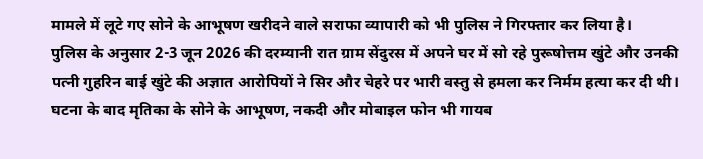मामले में लूटे गए सोने के आभूषण खरीदने वाले सराफा व्यापारी को भी पुलिस ने गिरफ्तार कर लिया है।
पुलिस के अनुसार 2-3 जून 2026 की दरम्यानी रात ग्राम सेंदुरस में अपने घर में सो रहे पुरूषोत्तम खुंटे और उनकी पत्नी गुहरिन बाई खुंटे की अज्ञात आरोपियों ने सिर और चेहरे पर भारी वस्तु से हमला कर निर्मम हत्या कर दी थी। घटना के बाद मृतिका के सोने के आभूषण, नकदी और मोबाइल फोन भी गायब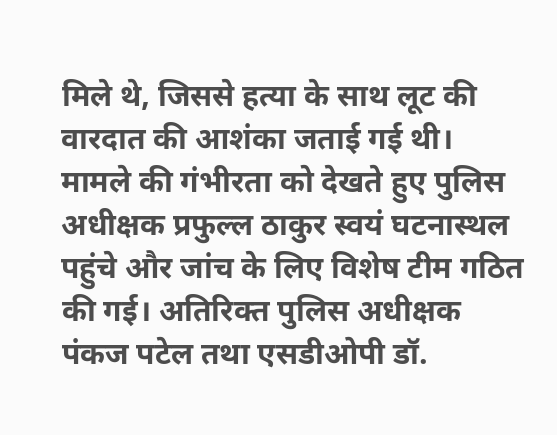मिले थे, जिससे हत्या के साथ लूट की वारदात की आशंका जताई गई थी।
मामले की गंभीरता को देखते हुए पुलिस अधीक्षक प्रफुल्ल ठाकुर स्वयं घटनास्थल पहुंचे और जांच के लिए विशेष टीम गठित की गई। अतिरिक्त पुलिस अधीक्षक पंकज पटेल तथा एसडीओपी डॉ.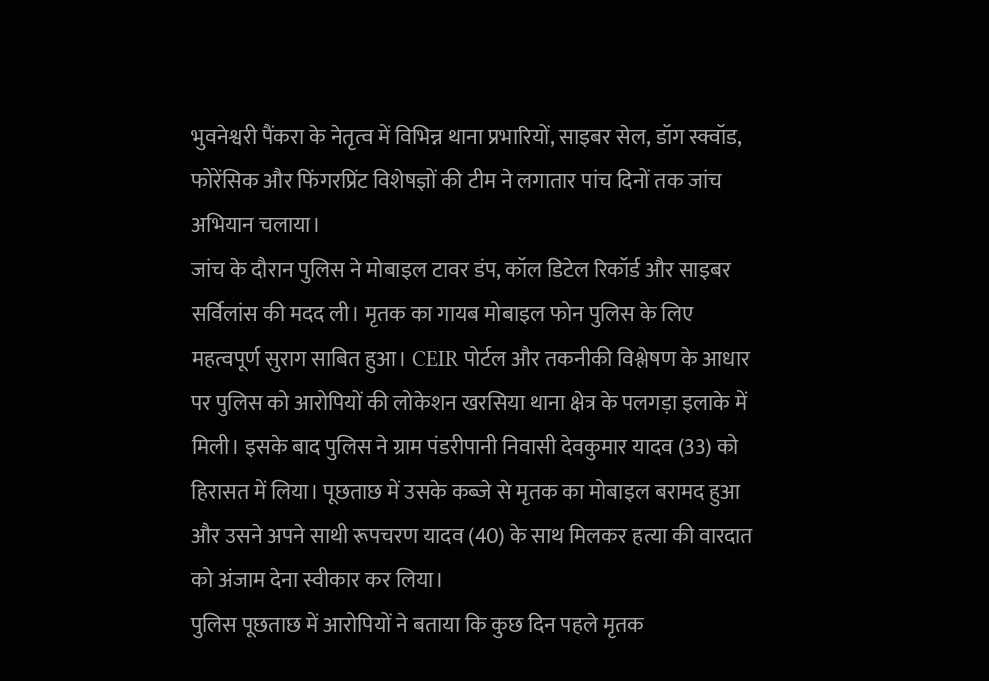भुवनेश्वरी पैंकरा के नेतृत्व में विभिन्न थाना प्रभारियों, साइबर सेल, डॉग स्क्वॉड, फोरेंसिक और फिंगरप्रिंट विशेषज्ञों की टीम ने लगातार पांच दिनों तक जांच अभियान चलाया।
जांच के दौरान पुलिस ने मोबाइल टावर डंप, कॉल डिटेल रिकॉर्ड और साइबर सर्विलांस की मदद ली। मृतक का गायब मोबाइल फोन पुलिस के लिए महत्वपूर्ण सुराग साबित हुआ। CEIR पोर्टल और तकनीकी विश्लेषण के आधार पर पुलिस को आरोपियों की लोकेशन खरसिया थाना क्षेत्र के पलगड़ा इलाके में मिली। इसके बाद पुलिस ने ग्राम पंडरीपानी निवासी देवकुमार यादव (33) को हिरासत में लिया। पूछताछ में उसके कब्जे से मृतक का मोबाइल बरामद हुआ और उसने अपने साथी रूपचरण यादव (40) के साथ मिलकर हत्या की वारदात को अंजाम देना स्वीकार कर लिया।
पुलिस पूछताछ में आरोपियों ने बताया कि कुछ दिन पहले मृतक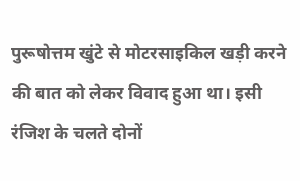पुरूषोत्तम खुंटे से मोटरसाइकिल खड़ी करने की बात को लेकर विवाद हुआ था। इसी रंजिश के चलते दोनों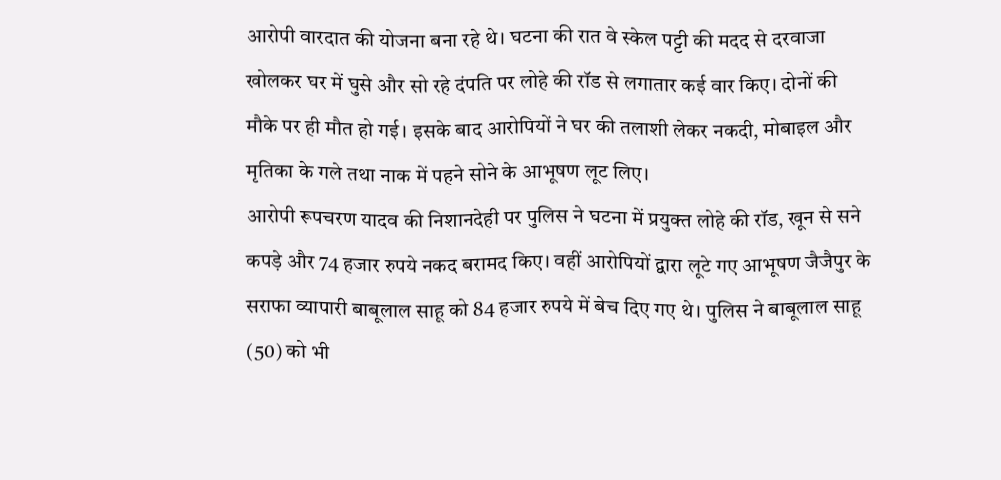आरोपी वारदात की योजना बना रहे थे। घटना की रात वे स्केल पट्टी की मदद से दरवाजा खोलकर घर में घुसे और सो रहे दंपति पर लोहे की रॉड से लगातार कई वार किए। दोनों की मौके पर ही मौत हो गई। इसके बाद आरोपियों ने घर की तलाशी लेकर नकदी, मोबाइल और मृतिका के गले तथा नाक में पहने सोने के आभूषण लूट लिए।
आरोपी रूपचरण यादव की निशानदेही पर पुलिस ने घटना में प्रयुक्त लोहे की रॉड, खून से सने कपड़े और 74 हजार रुपये नकद बरामद किए। वहीं आरोपियों द्वारा लूटे गए आभूषण जैजैपुर के सराफा व्यापारी बाबूलाल साहू को 84 हजार रुपये में बेच दिए गए थे। पुलिस ने बाबूलाल साहू (50) को भी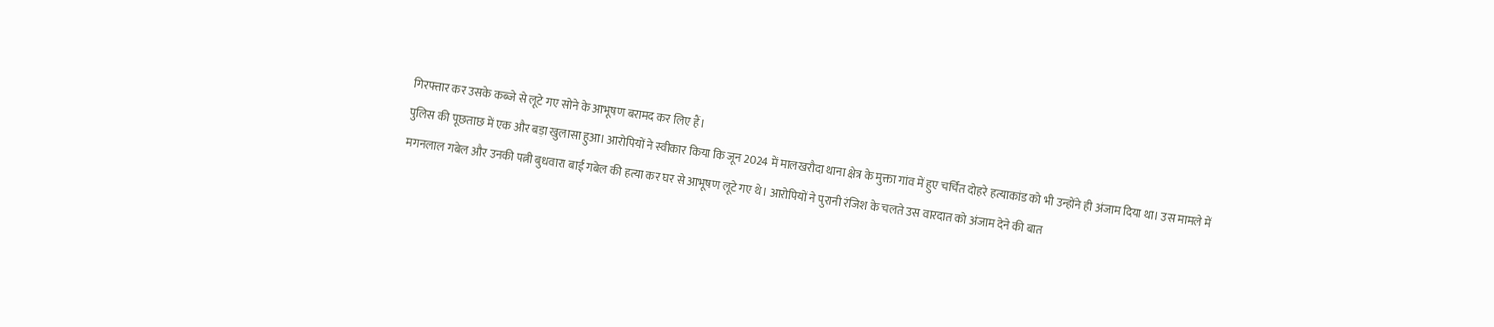गिरफ्तार कर उसके कब्जे से लूटे गए सोने के आभूषण बरामद कर लिए हैं।
पुलिस की पूछताछ में एक और बड़ा खुलासा हुआ। आरोपियों ने स्वीकार किया कि जून 2024 में मालखरौदा थाना क्षेत्र के मुक्ता गांव में हुए चर्चित दोहरे हत्याकांड को भी उन्होंने ही अंजाम दिया था। उस मामले में मगनलाल गबेल और उनकी पत्नी बुधवारा बाई गबेल की हत्या कर घर से आभूषण लूटे गए थे। आरोपियों ने पुरानी रंजिश के चलते उस वारदात को अंजाम देने की बात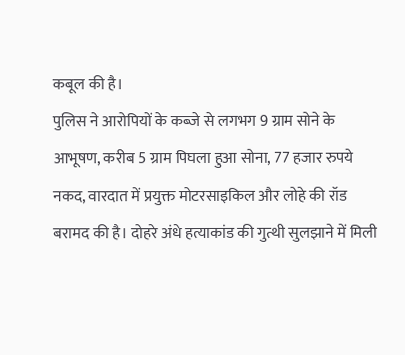कबूल की है।
पुलिस ने आरोपियों के कब्जे से लगभग 9 ग्राम सोने के आभूषण, करीब 5 ग्राम पिघला हुआ सोना, 77 हजार रुपये नकद, वारदात में प्रयुक्त मोटरसाइकिल और लोहे की रॉड बरामद की है। दोहरे अंधे हत्याकांड की गुत्थी सुलझाने में मिली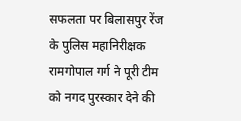सफलता पर बिलासपुर रेंज के पुलिस महानिरीक्षक रामगोपाल गर्ग ने पूरी टीम को नगद पुरस्कार देने की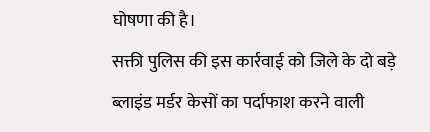घोषणा की है।
सक्ती पुलिस की इस कार्रवाई को जिले के दो बड़े ब्लाइंड मर्डर केसों का पर्दाफाश करने वाली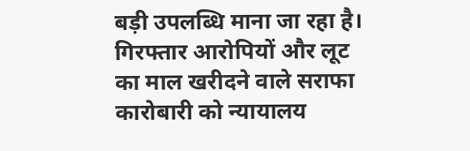बड़ी उपलब्धि माना जा रहा है। गिरफ्तार आरोपियों और लूट का माल खरीदने वाले सराफा कारोबारी को न्यायालय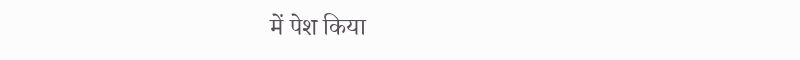में पेश किया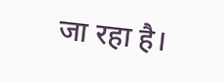जा रहा है।